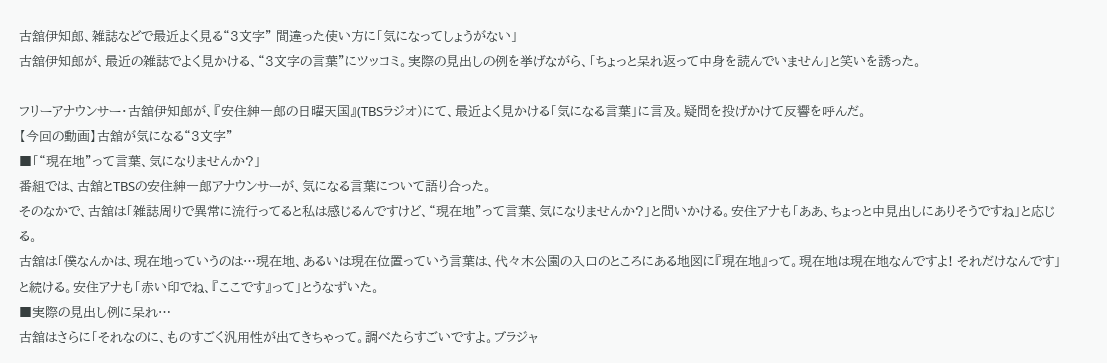古舘伊知郎、雑誌などで最近よく見る“3文字” 間違った使い方に「気になってしょうがない」
古舘伊知郎が、最近の雑誌でよく見かける、“3文字の言葉”にツッコミ。実際の見出しの例を挙げながら、「ちょっと呆れ返って中身を読んでいません」と笑いを誘った。

フリーアナウンサー・古舘伊知郎が、『安住紳一郎の日曜天国』(TBSラジオ)にて、最近よく見かける「気になる言葉」に言及。疑問を投げかけて反響を呼んだ。
【今回の動画】古舘が気になる“3文字”
■「“現在地”って言葉、気になりませんか?」
番組では、古舘とTBSの安住紳一郎アナウンサーが、気になる言葉について語り合った。
そのなかで、古舘は「雑誌周りで異常に流行ってると私は感じるんですけど、“現在地”って言葉、気になりませんか?」と問いかける。安住アナも「ああ、ちょっと中見出しにありそうですね」と応じる。
古舘は「僕なんかは、現在地っていうのは…現在地、あるいは現在位置っていう言葉は、代々木公園の入口のところにある地図に『現在地』って。現在地は現在地なんですよ! それだけなんです」と続ける。安住アナも「赤い印でね、『ここです』って」とうなずいた。
■実際の見出し例に呆れ…
古舘はさらに「それなのに、ものすごく汎用性が出てきちゃって。調べたらすごいですよ。ブラジャ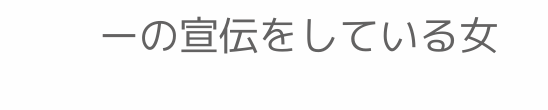ーの宣伝をしている女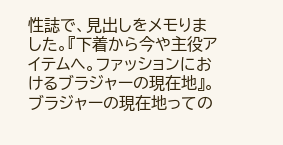性誌で、見出しをメモりました。『下着から今や主役アイテムへ。ファッションにおけるブラジャーの現在地』。ブラジャーの現在地っての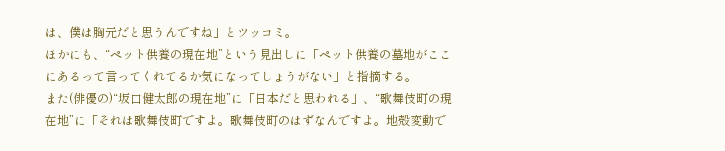は、僕は胸元だと思うんですね」とツッコミ。
ほかにも、“ペット供養の現在地”という見出しに「ペット供養の墓地がここにあるって言ってくれてるか気になってしょうがない」と指摘する。
また(俳優の)“坂口健太郎の現在地”に「日本だと思われる」、“歌舞伎町の現在地”に「それは歌舞伎町ですよ。歌舞伎町のはずなんですよ。地殻変動で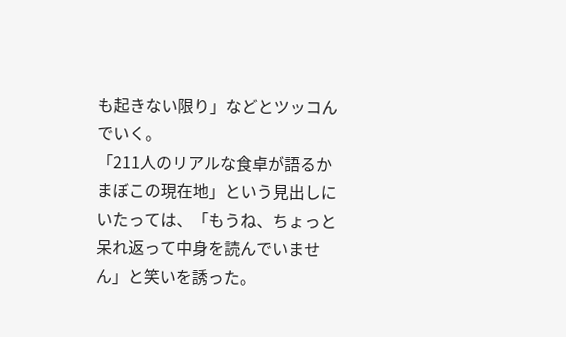も起きない限り」などとツッコんでいく。
「211人のリアルな食卓が語るかまぼこの現在地」という見出しにいたっては、「もうね、ちょっと呆れ返って中身を読んでいません」と笑いを誘った。